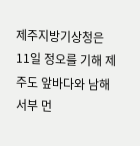제주지방기상청은 11일 정오를 기해 제주도 앞바다와 남해서부 먼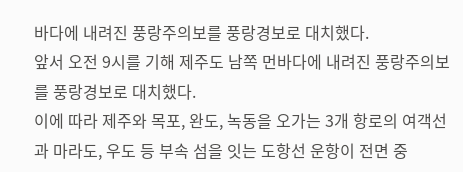바다에 내려진 풍랑주의보를 풍랑경보로 대치했다.
앞서 오전 9시를 기해 제주도 남쪽 먼바다에 내려진 풍랑주의보를 풍랑경보로 대치했다.
이에 따라 제주와 목포, 완도, 녹동을 오가는 3개 항로의 여객선과 마라도, 우도 등 부속 섬을 잇는 도항선 운항이 전면 중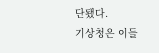단됐다.
기상청은 이들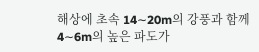해상에 초속 14∼20m의 강풍과 함께 4∼6m의 높은 파도가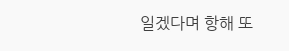일겠다며 항해 또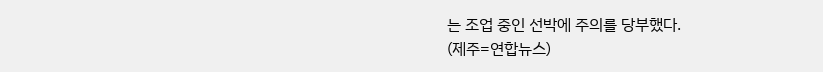는 조업 중인 선박에 주의를 당부했다.
(제주=연합뉴스)